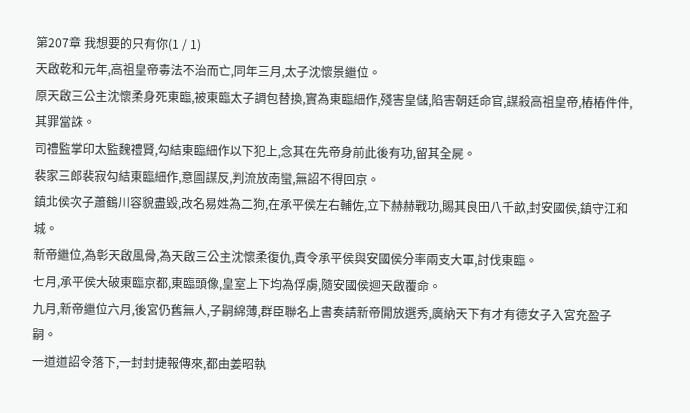第207章 我想要的只有你(1 / 1)
天啟乾和元年,高祖皇帝毒法不治而亡,同年三月,太子沈懷景繼位。
原天啟三公主沈懷柔身死東臨,被東臨太子調包替換,實為東臨細作,殘害皇儲,陷害朝廷命官,謀殺高祖皇帝,樁樁件件,其罪當誅。
司禮監掌印太監魏禮賢,勾結東臨細作以下犯上,念其在先帝身前此後有功,留其全屍。
裴家三郎裴寂勾結東臨細作,意圖謀反,判流放南蠻,無詔不得回京。
鎮北侯次子蕭鶴川容貌盡毀,改名易姓為二狗,在承平侯左右輔佐,立下赫赫戰功,賜其良田八千畝,封安國侯,鎮守江和城。
新帝繼位,為彰天啟風骨,為天啟三公主沈懷柔復仇,責令承平侯與安國侯分率兩支大軍,討伐東臨。
七月,承平侯大破東臨京都,東臨頭像,皇室上下均為俘虜,隨安國侯迴天啟覆命。
九月,新帝繼位六月,後宮仍舊無人,子嗣綿薄,群臣聯名上書奏請新帝開放選秀,廣納天下有才有德女子入宮充盈子嗣。
一道道詔令落下,一封封捷報傳來,都由姜昭執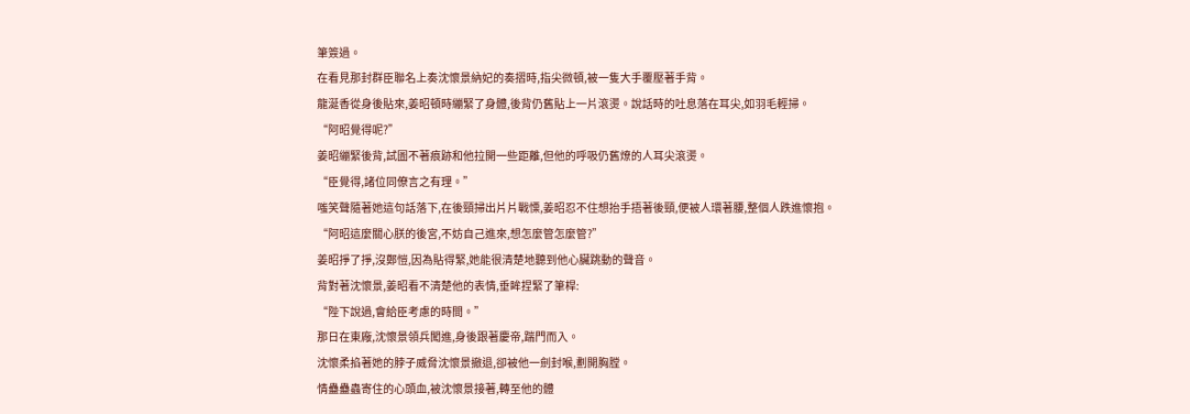筆簽過。
在看見那封群臣聯名上奏沈懷景納妃的奏摺時,指尖微頓,被一隻大手覆壓著手背。
龍涎香從身後貼來,姜昭頓時繃緊了身體,後背仍舊貼上一片滾燙。說話時的吐息落在耳尖,如羽毛輕掃。
“阿昭覺得呢?”
姜昭繃緊後背,試圖不著痕跡和他拉開一些距離,但他的呼吸仍舊燎的人耳尖滾燙。
“臣覺得,諸位同僚言之有理。”
嗤笑聲隨著她這句話落下,在後頸掃出片片戰慄,姜昭忍不住想抬手捂著後頸,便被人環著腰,整個人跌進懷抱。
“阿昭這麼關心朕的後宮,不妨自己進來,想怎麼管怎麼管?”
姜昭掙了掙,沒鄭愷,因為貼得緊,她能很清楚地聽到他心臟跳動的聲音。
背對著沈懷景,姜昭看不清楚他的表情,垂眸捏緊了筆桿:
“陛下說過,會給臣考慮的時間。”
那日在東廠,沈懷景領兵闖進,身後跟著慶帝,踹門而入。
沈懷柔掐著她的脖子威脅沈懷景撤退,卻被他一劍封喉,劃開胸膛。
情蠱蠱蟲寄住的心頭血,被沈懷景接著,轉至他的體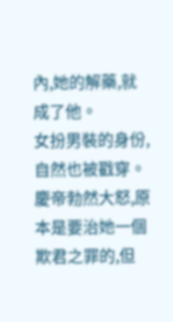內,她的解藥,就成了他。
女扮男裝的身份,自然也被戳穿。
慶帝勃然大怒,原本是要治她一個欺君之罪的,但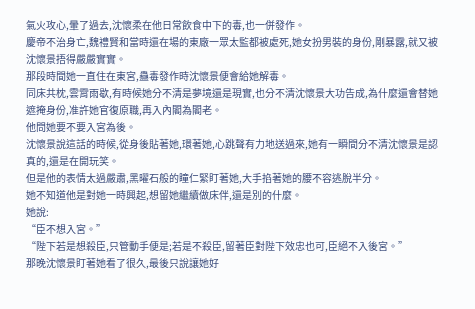氣火攻心,暈了過去,沈懷柔在他日常飲食中下的毒,也一併發作。
慶帝不治身亡,魏禮賢和當時還在場的東廠一眾太監都被處死,她女扮男裝的身份,剛暴露,就又被沈懷景捂得嚴嚴實實。
那段時間她一直住在東宮,蠱毒發作時沈懷景便會給她解毒。
同床共枕,雲霄雨歇,有時候她分不清是夢境還是現實,也分不清沈懷景大功告成,為什麼還會替她遮掩身份,准許她官復原職,再入內閣為閣老。
他問她要不要入宮為後。
沈懷景說這話的時候,從身後貼著她,環著她,心跳聲有力地送過來,她有一瞬間分不清沈懷景是認真的,還是在開玩笑。
但是他的表情太過嚴肅,黑曜石般的瞳仁緊盯著她,大手掐著她的腰不容逃脫半分。
她不知道他是對她一時興起,想留她繼續做床伴,還是別的什麼。
她說:
“臣不想入宮。”
“陛下若是想殺臣,只管動手便是;若是不殺臣,留著臣對陛下效忠也可,臣絕不入後宮。”
那晚沈懷景盯著她看了很久,最後只說讓她好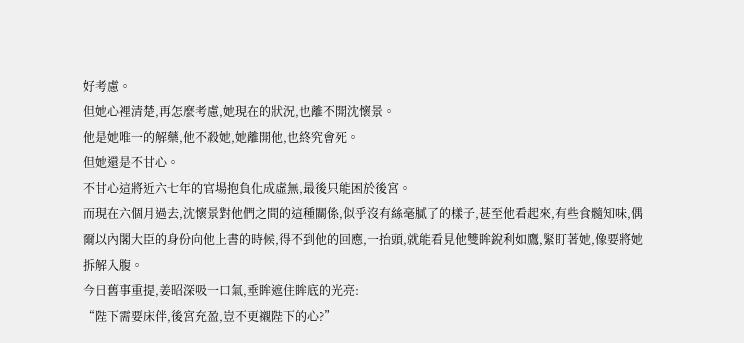好考慮。
但她心裡清楚,再怎麼考慮,她現在的狀況,也離不開沈懷景。
他是她唯一的解藥,他不殺她,她離開他,也終究會死。
但她還是不甘心。
不甘心這將近六七年的官場抱負化成虛無,最後只能困於後宮。
而現在六個月過去,沈懷景對他們之間的這種關係,似乎沒有絲毫膩了的樣子,甚至他看起來,有些食髓知味,偶爾以內閣大臣的身份向他上書的時候,得不到他的回應,一抬頭,就能看見他雙眸銳利如鷹,緊盯著她,像要將她拆解入腹。
今日舊事重提,姜昭深吸一口氣,垂眸遮住眸底的光亮:
“陛下需要床伴,後宮充盈,豈不更襯陛下的心?”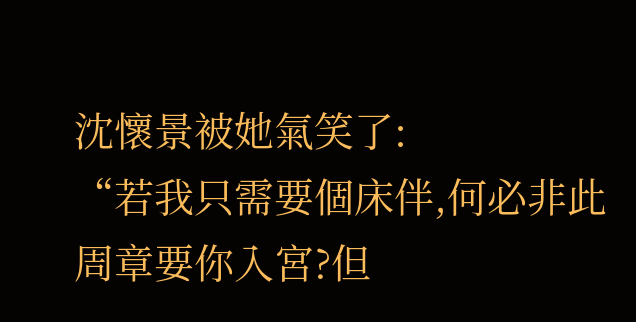沈懷景被她氣笑了:
“若我只需要個床伴,何必非此周章要你入宮?但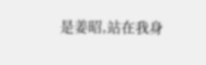是姜昭,站在我身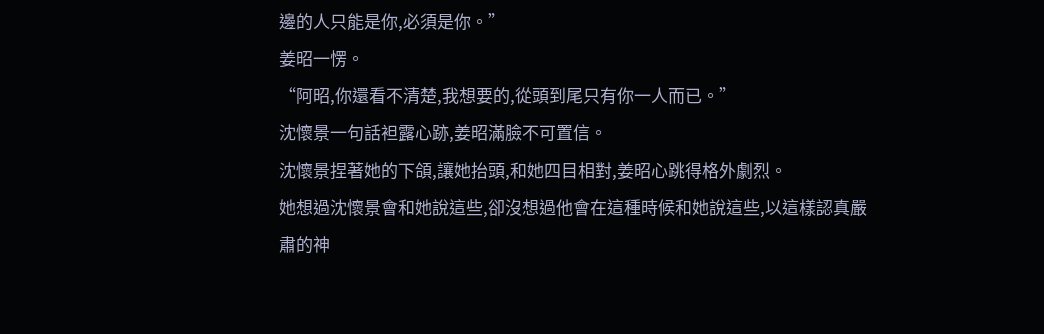邊的人只能是你,必須是你。”
姜昭一愣。
“阿昭,你還看不清楚,我想要的,從頭到尾只有你一人而已。”
沈懷景一句話袒露心跡,姜昭滿臉不可置信。
沈懷景捏著她的下頜,讓她抬頭,和她四目相對,姜昭心跳得格外劇烈。
她想過沈懷景會和她說這些,卻沒想過他會在這種時候和她說這些,以這樣認真嚴肅的神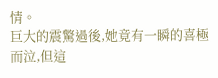情。
巨大的震驚過後,她竟有一瞬的喜極而泣,但這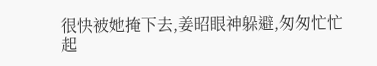很快被她掩下去,姜昭眼神躲避,匆匆忙忙起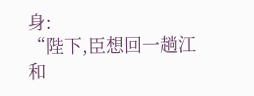身:
“陛下,臣想回一趟江和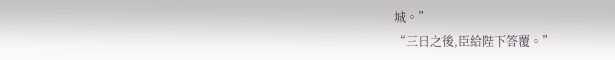城。”
“三日之後,臣給陛下答覆。”